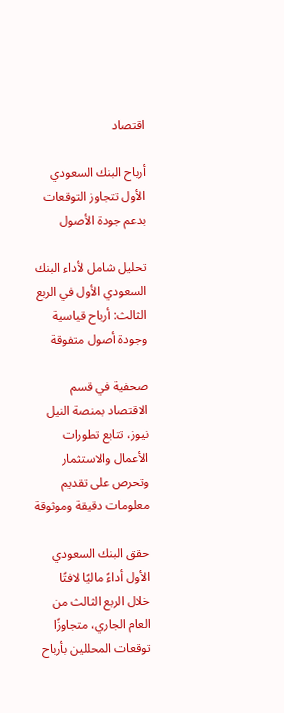اقتصاد

أرباح البنك السعودي الأول تتجاوز التوقعات بدعم جودة الأصول

تحليل شامل لأداء البنك السعودي الأول في الربع الثالث: أرباح قياسية وجودة أصول متفوقة

صحفية في قسم الاقتصاد بمنصة النيل نيوز، تتابع تطورات الأعمال والاستثمار وتحرص على تقديم معلومات دقيقة وموثوقة

حقق البنك السعودي الأول أداءً ماليًا لافتًا خلال الربع الثالث من العام الجاري، متجاوزًا توقعات المحللين بأرباح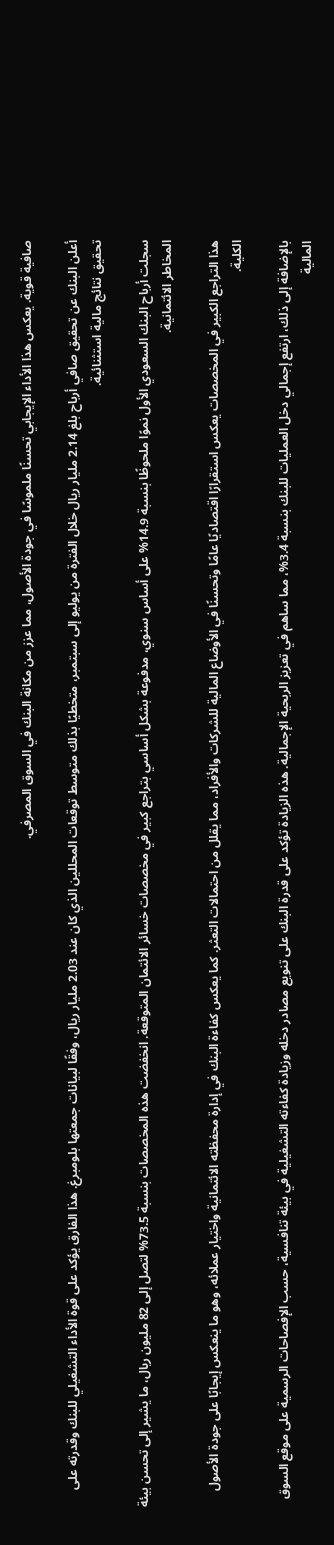صافية قوية. يعكس هذا الأداء الإيجابي تحسنًا ملموسًا في جودة الأصول، مما عزز من مكانة البنك في السوق المصرفي.

أعلن البنك عن تحقيق صافي أرباح بلغ 2.14 مليار ريال خلال الفترة من يوليو إلى سبتمبر، متخطيًا بذلك متوسط توقعات المحللين الذي كان عند 2.03 مليار ريال، وفقًا لبيانات جمعتها بلومبرغ. هذا الفارق يؤكد على قوة الأداء التشغيلي للبنك وقدرته على تحقيق نتائج مالية استثنائية.

سجلت أرباح البنك السعودي الأول نموًا ملحوظًا بنسبة 14.9% على أساس سنوي، مدفوعة بشكل أساسي بتراجع كبير في مخصصات خسائر الائتمان المتوقعة. انخفضت هذه المخصصات بنسبة 73.5% لتصل إلى 82 مليون ريال، ما يشير إلى تحسن بيئة المخاطر الائتمانية.

هذا التراجع الكبير في المخصصات يعكس استقرارًا اقتصاديًا عامًا وتحسنًا في الأوضاع المالية للشركات والأفراد، مما يقلل من احتمالات التعثر. كما يعكس كفاءة البنك في إدارة محفظته الائتمانية واختيار عملائه، وهو ما ينعكس إيجابًا على جودة الأصول الكلية.

بالإضافة إلى ذلك، ارتفع إجمالي دخل العمليات للبنك بنسبة 3.4%، مما ساهم في تعزيز الربحية الإجمالية. هذه الزيادة تؤكد على قدرة البنك على تنويع مصادر دخله وزيادة كفاءته التشغيلية في بيئة تنافسية، حسب الإفصاحات الرسمية على موقع السوق المالية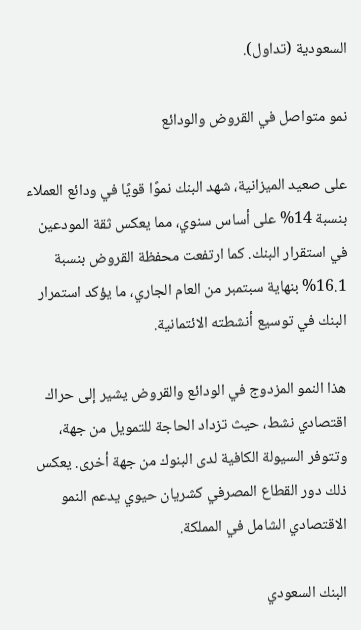السعودية (تداول).

نمو متواصل في القروض والودائع

على صعيد الميزانية، شهد البنك نموًا قويًا في ودائع العملاء بنسبة 14% على أساس سنوي، مما يعكس ثقة المودعين في استقرار البنك. كما ارتفعت محفظة القروض بنسبة 16.1% بنهاية سبتمبر من العام الجاري، ما يؤكد استمرار البنك في توسيع أنشطته الائتمانية.

هذا النمو المزدوج في الودائع والقروض يشير إلى حراك اقتصادي نشط، حيث تزداد الحاجة للتمويل من جهة، وتتوفر السيولة الكافية لدى البنوك من جهة أخرى. يعكس ذلك دور القطاع المصرفي كشريان حيوي يدعم النمو الاقتصادي الشامل في المملكة.

البنك السعودي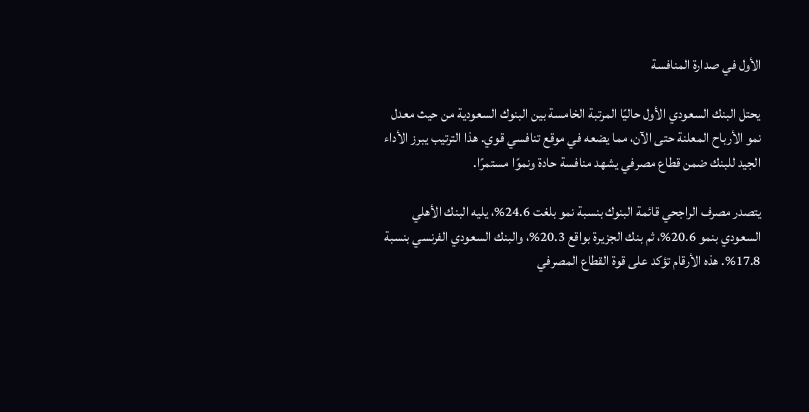الأول في صدارة المنافسة

يحتل البنك السعودي الأول حاليًا المرتبة الخامسة بين البنوك السعودية من حيث معدل نمو الأرباح المعلنة حتى الآن، مما يضعه في موقع تنافسي قوي. هذا الترتيب يبرز الأداء الجيد للبنك ضمن قطاع مصرفي يشهد منافسة حادة ونموًا مستمرًا.

يتصدر مصرف الراجحي قائمة البنوك بنسبة نمو بلغت 24.6%، يليه البنك الأهلي السعودي بنمو 20.6%، ثم بنك الجزيرة بواقع 20.3%، والبنك السعودي الفرنسي بنسبة 17.8%. هذه الأرقام تؤكد على قوة القطاع المصرفي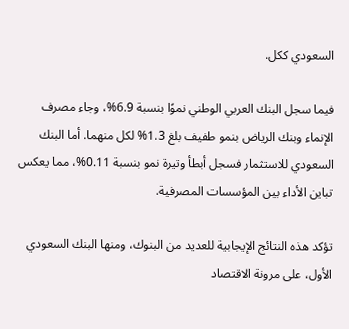السعودي ككل.

فيما سجل البنك العربي الوطني نموًا بنسبة 6.9%، وجاء مصرف الإنماء وبنك الرياض بنمو طفيف بلغ 1.3% لكل منهما. أما البنك السعودي للاستثمار فسجل أبطأ وتيرة نمو بنسبة 0.11%، مما يعكس تباين الأداء بين المؤسسات المصرفية.

تؤكد هذه النتائج الإيجابية للعديد من البنوك، ومنها البنك السعودي الأول، على مرونة الاقتصاد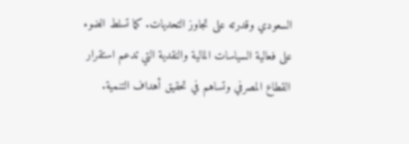السعودي وقدرته على تجاوز التحديات. كما تسلط الضوء على فعالية السياسات المالية والنقدية التي تدعم استقرار القطاع المصرفي وتساهم في تحقيق أهداف التنمية.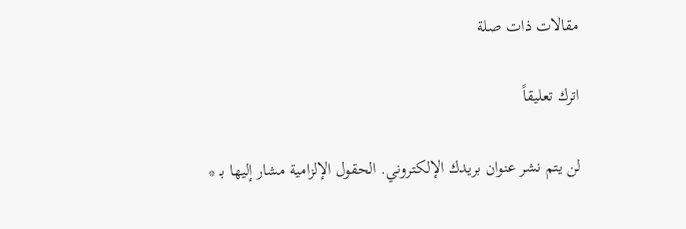مقالات ذات صلة

اترك تعليقاً

لن يتم نشر عنوان بريدك الإلكتروني. الحقول الإلزامية مشار إليها بـ *